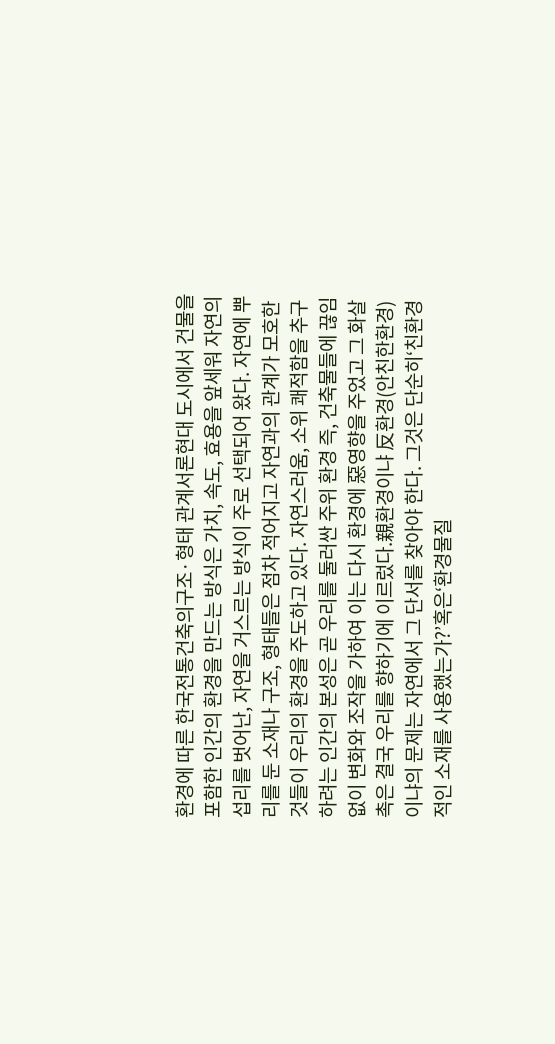환경에 따른 한국전통건축의구조·형태 관계서론현대 도시에서 건물을 포함한 인간의 환경을 만드는 방식은 가치, 속도, 효용을 앞세워 자연의 섭리를 벗어난, 자연을 거스르는 방식이 주로 선택되어 왔다. 자연에 뿌리를 둔 소재나 구조, 형태들은 점차 적어지고 자연과의 관계가 모호한 것들이 우리의 환경을 주도하고 있다. 자연스러움, 소위 쾌적함을 추구하려는 인간의 본성은 곧 우리를 둘러싼 주위 환경 즉, 건축물들에 끊임없이 변화와 조작을 가하여 이는 다시 환경에 惡영향을 주었고 그 화살촉은 결국 우리를 향하기에 이르렀다.親환경이냐 反환경(안친한환경)이냐의 문제는 자연에서 그 단서를 찾아야 한다. 그것은 단순히‘친환경적인 소재를 사용했는가?’혹은‘환경물질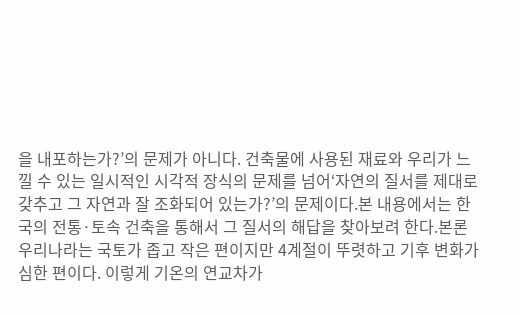을 내포하는가?’의 문제가 아니다. 건축물에 사용된 재료와 우리가 느낄 수 있는 일시적인 시각적 장식의 문제를 넘어‘자연의 질서를 제대로 갖추고 그 자연과 잘 조화되어 있는가?’의 문제이다.본 내용에서는 한국의 전통·토속 건축을 통해서 그 질서의 해답을 찾아보려 한다.본론우리나라는 국토가 좁고 작은 편이지만 4계절이 뚜렷하고 기후 변화가 심한 편이다. 이렇게 기온의 연교차가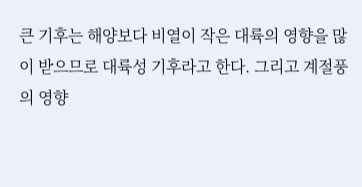큰 기후는 해양보다 비열이 작은 대륙의 영향을 많이 받으므로 대륙성 기후라고 한다. 그리고 계절풍의 영향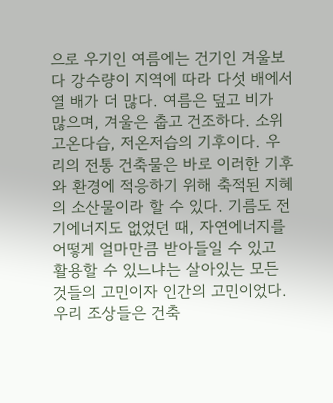으로 우기인 여름에는 건기인 겨울보다 강수량이 지역에 따라 다섯 배에서 열 배가 더 많다. 여름은 덮고 비가 많으며, 겨울은 춥고 건조하다. 소위 고온다습, 저온저습의 기후이다. 우리의 전통 건축물은 바로 이러한 기후와 환경에 적응하기 위해 축적된 지혜의 소산물이라 할 수 있다. 기름도 전기에너지도 없었던 때, 자연에너지를 어떻게 얼마만큼 받아들일 수 있고 활용할 수 있느냐는 살아있는 모든 것들의 고민이자 인간의 고민이었다. 우리 조상들은 건축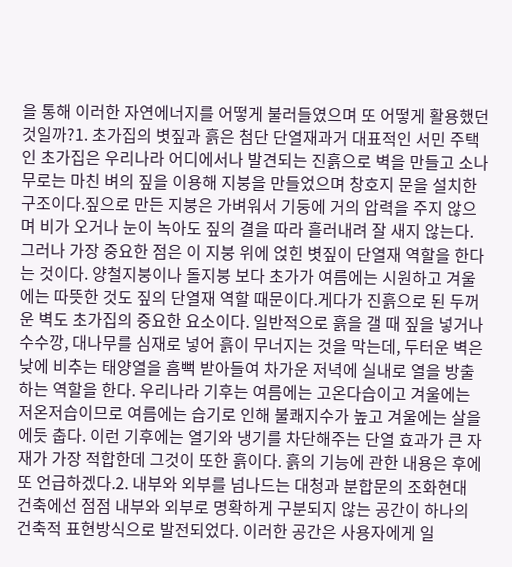을 통해 이러한 자연에너지를 어떻게 불러들였으며 또 어떻게 활용했던 것일까?1. 초가집의 볏짚과 흙은 첨단 단열재과거 대표적인 서민 주택인 초가집은 우리나라 어디에서나 발견되는 진흙으로 벽을 만들고 소나무로는 마친 벼의 짚을 이용해 지붕을 만들었으며 창호지 문을 설치한 구조이다.짚으로 만든 지붕은 가벼워서 기둥에 거의 압력을 주지 않으며 비가 오거나 눈이 녹아도 짚의 결을 따라 흘러내려 잘 새지 않는다. 그러나 가장 중요한 점은 이 지붕 위에 얹힌 볏짚이 단열재 역할을 한다는 것이다. 양철지붕이나 돌지붕 보다 초가가 여름에는 시원하고 겨울에는 따뜻한 것도 짚의 단열재 역할 때문이다.게다가 진흙으로 된 두꺼운 벽도 초가집의 중요한 요소이다. 일반적으로 흙을 갤 때 짚을 넣거나 수수깡, 대나무를 심재로 넣어 흙이 무너지는 것을 막는데, 두터운 벽은 낮에 비추는 태양열을 흠뻑 받아들여 차가운 저녁에 실내로 열을 방출하는 역할을 한다. 우리나라 기후는 여름에는 고온다습이고 겨울에는 저온저습이므로 여름에는 습기로 인해 불쾌지수가 높고 겨울에는 살을 에듯 춥다. 이런 기후에는 열기와 냉기를 차단해주는 단열 효과가 큰 자재가 가장 적합한데 그것이 또한 흙이다. 흙의 기능에 관한 내용은 후에 또 언급하겠다.2. 내부와 외부를 넘나드는 대청과 분합문의 조화현대 건축에선 점점 내부와 외부로 명확하게 구분되지 않는 공간이 하나의 건축적 표현방식으로 발전되었다. 이러한 공간은 사용자에게 일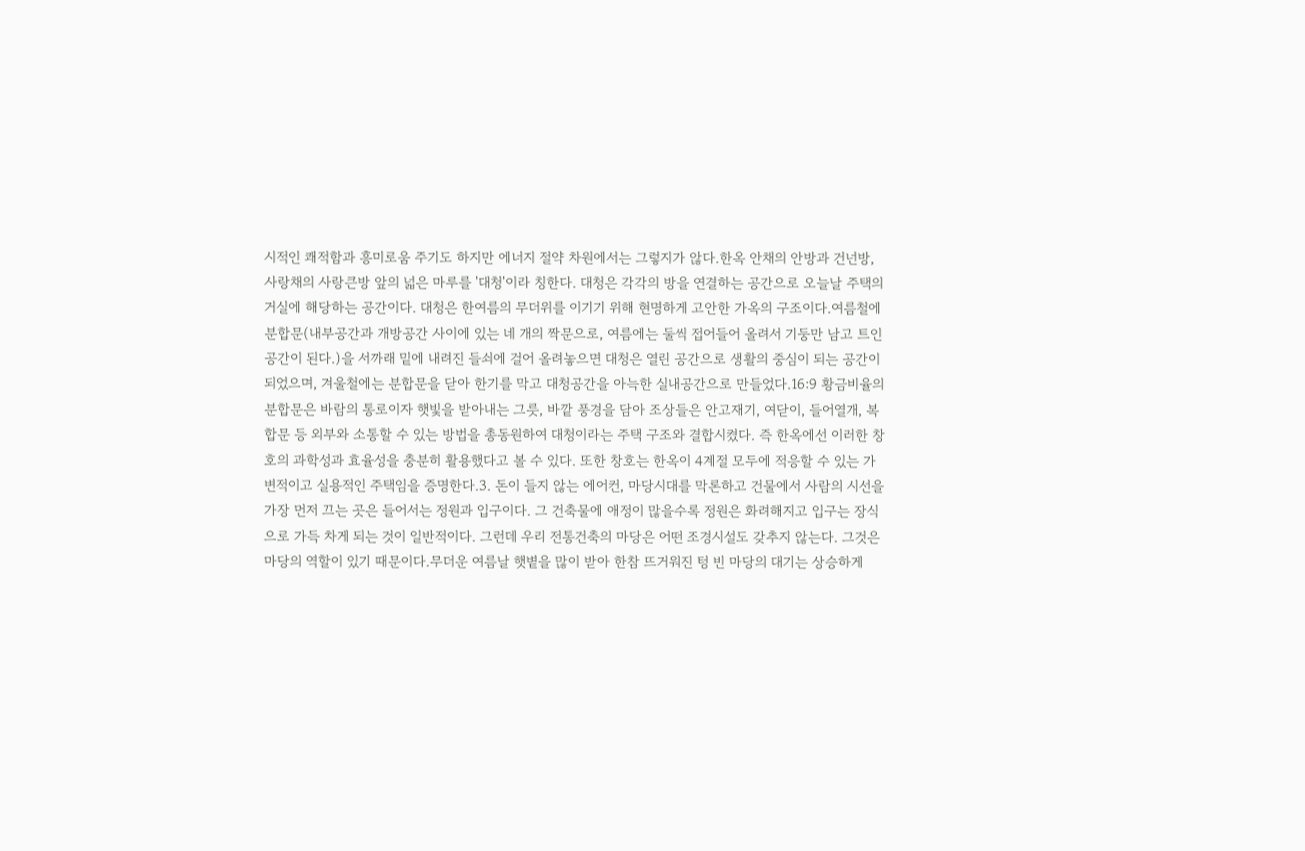시적인 쾌적함과 흥미로움 주기도 하지만 에너지 절약 차원에서는 그렇지가 않다.한옥 안채의 안방과 건넌방, 사랑채의 사랑큰방 앞의 넓은 마루를 '대청'이라 칭한다. 대청은 각각의 방을 연결하는 공간으로 오늘날 주택의 거실에 해당하는 공간이다. 대청은 한여름의 무더위를 이기기 위해 현명하게 고안한 가옥의 구조이다.여름철에 분합문(내부공간과 개방공간 사이에 있는 네 개의 짝문으로, 여름에는 둘씩 접어들어 올려서 기둥만 남고 트인 공간이 된다.)을 서까래 밑에 내려진 들쇠에 걸어 올려놓으면 대청은 열린 공간으로 생활의 중심이 되는 공간이 되었으며, 겨울철에는 분합문을 닫아 한기를 막고 대청공간을 아늑한 실내공간으로 만들었다.16:9 황금비율의 분합문은 바람의 통로이자 햇빛을 받아내는 그릇, 바깥 풍경을 담아 조상들은 안고재기, 여닫이, 들어열개, 복합문 등 외부와 소통할 수 있는 방법을 총동원하여 대청이라는 주택 구조와 결합시켰다. 즉 한옥에선 이러한 창호의 과학성과 효율성을 충분히 활용했다고 볼 수 있다. 또한 창호는 한옥이 4계절 모두에 적응할 수 있는 가변적이고 실용적인 주택임을 증명한다.3. 돈이 들지 않는 에어컨, 마당시대를 막론하고 건물에서 사람의 시선을 가장 먼저 끄는 곳은 들어서는 정원과 입구이다. 그 건축물에 애정이 많을수록 정원은 화려해지고 입구는 장식으로 가득 차게 되는 것이 일반적이다. 그런데 우리 전통건축의 마당은 어떤 조경시설도 갖추지 않는다. 그것은 마당의 역할이 있기 때문이다.무더운 여름날 햇볕을 많이 받아 한참 뜨거워진 텅 빈 마당의 대기는 상승하게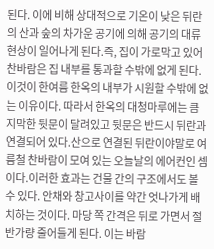된다. 이에 비해 상대적으로 기온이 낮은 뒤란의 산과 숲의 차가운 공기에 의해 공기의 대류현상이 일어나게 된다.즉, 집이 가로막고 있어 찬바람은 집 내부를 통과할 수밖에 없게 된다. 이것이 한여름 한옥의 내부가 시원할 수밖에 없는 이유이다. 따라서 한옥의 대청마루에는 큼지막한 뒷문이 달려있고 뒷문은 반드시 뒤란과 연결되어 있다.산으로 연결된 뒤란이야말로 여름철 찬바람이 모여 있는 오늘날의 에어컨인 셈이다.이러한 효과는 건물 간의 구조에서도 볼 수 있다. 안채와 창고사이를 약간 엇나가게 배치하는 것이다. 마당 쪽 간격은 뒤로 가면서 절반가량 줄어들게 된다. 이는 바람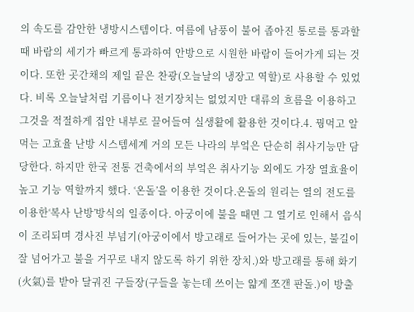의 속도를 감안한 냉방시스템이다. 여름에 남풍이 불어 좁아진 통로를 통과할 때 바람의 세기가 빠르게 통과하여 안방으로 시원한 바람이 들어가게 되는 것이다. 또한 곳간채의 제일 끝은 찬광(오늘날의 냉장고 역할)로 사용할 수 있었다. 비록 오늘날처럼 기름이나 전기장치는 없었지만 대류의 흐름을 이용하고 그것을 적절하게 집안 내부로 끌어들여 실생활에 활용한 것이다.4. 꿩먹고 알먹는 고효율 난방 시스템세계 거의 모든 나라의 부엌은 단순히 취사기능만 담당한다. 하지만 한국 전통 건축에서의 부엌은 취사기능 외에도 가장 열효율이 높고 기능 역할까지 했다. ‘온돌’을 이용한 것이다.온돌의 원리는 열의 전도를 이용한‘복사 난방’방식의 일종이다. 아궁이에 불을 때면 그 열기로 인해서 음식이 조리되며 경사진 부넘기(아궁이에서 방고래로 들어가는 곳에 있는, 불길이 잘 넘어가고 불을 거꾸로 내지 않도록 하기 위한 장치.)와 방고래를 통해 화기(火氣)를 받아 달궈진 구들장(구들을 놓는데 쓰이는 얇게 쪼갠 판돌.)이 방출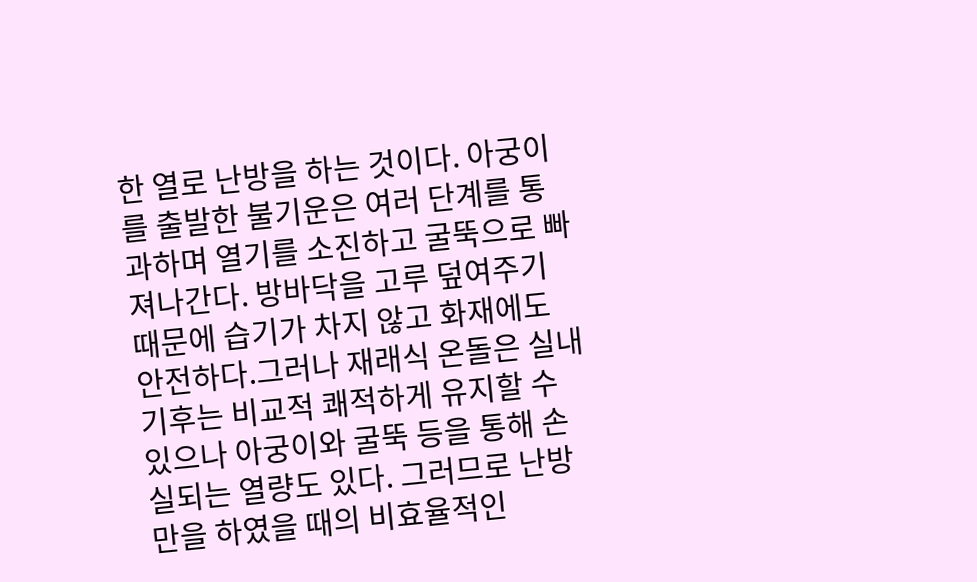한 열로 난방을 하는 것이다. 아궁이를 출발한 불기운은 여러 단계를 통과하며 열기를 소진하고 굴뚝으로 빠져나간다. 방바닥을 고루 덮여주기 때문에 습기가 차지 않고 화재에도 안전하다.그러나 재래식 온돌은 실내 기후는 비교적 쾌적하게 유지할 수 있으나 아궁이와 굴뚝 등을 통해 손실되는 열량도 있다. 그러므로 난방만을 하였을 때의 비효율적인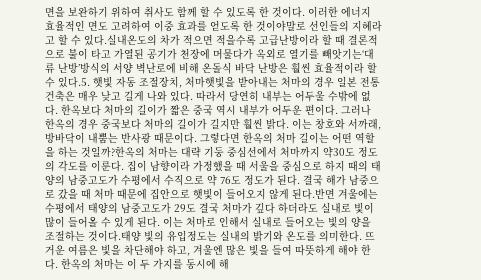면을 보완하기 위하여 취사도 함께 할 수 있도록 한 것이다. 이러한 에너지 효율적인 면도 고려하여 이중 효과를 얻도록 한 것이야말로 선인들의 지혜라고 할 수 있다.실내온도의 차가 적으면 적을수록 고급난방이라 할 때 결론적으로 불이 타고 가열된 공기가 천장에 머물다가 옥외로 열기를 빼앗기는‘대류 난방’방식의 서양 벽난로에 비해 온돌식 바닥 난방은 훨씬 효율적이라 할 수 있다.5. 햇빛 자동 조절장치, 처마햇빛을 받아내는 처마의 경우 일본 전통 건축은 매우 낮고 길게 나와 있다. 따라서 당연히 내부는 어두울 수밖에 없다. 한옥보다 처마의 길이가 짧은 중국 역시 내부가 어두운 편이다. 그러나 한옥의 경우 중국보다 처마의 길이가 길지만 훨씬 밝다. 이는 창호와 서까래, 방바닥이 내뿜는 반사광 때문이다. 그렇다면 한옥의 처마 길이는 어떤 역할을 하는 것일까?한옥의 처마는 대략 기둥 중심선에서 처마까지 약30도 정도의 각도를 이룬다. 집이 남향이라 가정했을 때 서울을 중심으로 하지 때의 태양의 남중고도가 수평에서 수직으로 약 76도 정도가 된다. 결국 해가 남중으로 갔을 때 처마 때문에 집안으로 햇빛이 들어오지 않게 된다.반면 겨울에는 수평에서 태양의 남중고도가 29도 결국 처마가 깊다 하더라도 실내로 빛이 많이 들어올 수 있게 된다. 이는 처마로 인해서 실내로 들어오는 빛의 양을 조절하는 것이다.태양 빛의 유입정도는 실내의 밝기와 온도를 의미한다. 뜨거운 여름은 빛을 차단해야 하고, 겨울엔 많은 빛을 들여 따뜻하게 해야 한다. 한옥의 처마는 이 두 가지를 동시에 해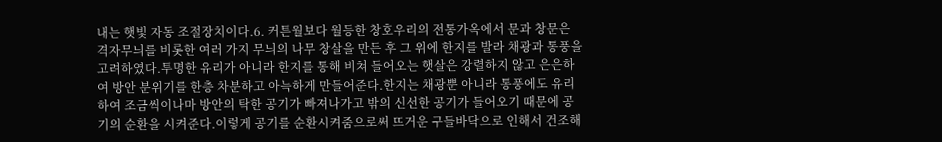내는 햇빛 자동 조절장치이다.6. 커튼월보다 월등한 창호우리의 전통가옥에서 문과 창문은 격자무늬를 비롯한 여러 가지 무늬의 나무 창살을 만든 후 그 위에 한지를 발라 채광과 통풍을 고려하였다.투명한 유리가 아니라 한지를 통해 비쳐 들어오는 햇살은 강렬하지 않고 은은하여 방안 분위기를 한층 차분하고 아늑하게 만들어준다.한지는 채광뿐 아니라 통풍에도 유리하여 조금씩이나마 방안의 탁한 공기가 빠져나가고 밖의 신선한 공기가 들어오기 때문에 공기의 순환을 시켜준다.이렇게 공기를 순환시켜줌으로써 뜨거운 구들바닥으로 인해서 건조해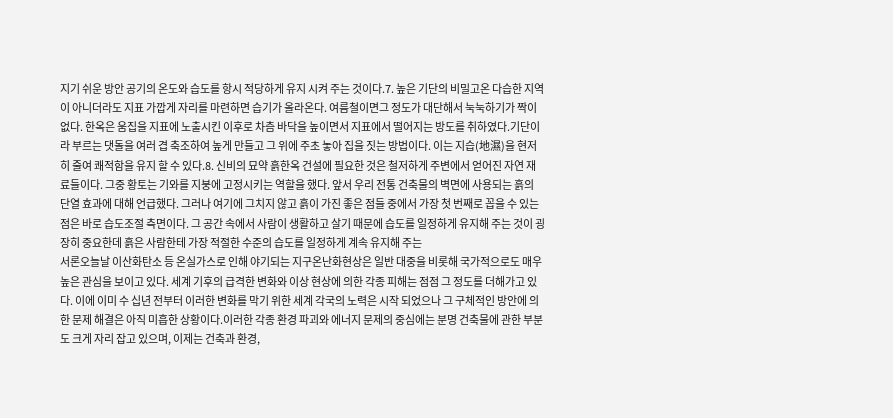지기 쉬운 방안 공기의 온도와 습도를 항시 적당하게 유지 시켜 주는 것이다.7. 높은 기단의 비밀고온 다습한 지역이 아니더라도 지표 가깝게 자리를 마련하면 습기가 올라온다. 여름철이면그 정도가 대단해서 눅눅하기가 짝이 없다. 한옥은 움집을 지표에 노출시킨 이후로 차츰 바닥을 높이면서 지표에서 떨어지는 방도를 취하였다.기단이라 부르는 댓돌을 여러 겹 축조하여 높게 만들고 그 위에 주초 놓아 집을 짓는 방법이다. 이는 지습(地濕)을 현저히 줄여 쾌적함을 유지 할 수 있다.8. 신비의 묘약 흙한옥 건설에 필요한 것은 철저하게 주변에서 얻어진 자연 재료들이다. 그중 황토는 기와를 지붕에 고정시키는 역할을 했다. 앞서 우리 전통 건축물의 벽면에 사용되는 흙의 단열 효과에 대해 언급했다. 그러나 여기에 그치지 않고 흙이 가진 좋은 점들 중에서 가장 첫 번째로 꼽을 수 있는 점은 바로 습도조절 측면이다. 그 공간 속에서 사람이 생활하고 살기 때문에 습도를 일정하게 유지해 주는 것이 굉장히 중요한데 흙은 사람한테 가장 적절한 수준의 습도를 일정하게 계속 유지해 주는
서론오늘날 이산화탄소 등 온실가스로 인해 야기되는 지구온난화현상은 일반 대중을 비롯해 국가적으로도 매우 높은 관심을 보이고 있다. 세계 기후의 급격한 변화와 이상 현상에 의한 각종 피해는 점점 그 정도를 더해가고 있다. 이에 이미 수 십년 전부터 이러한 변화를 막기 위한 세계 각국의 노력은 시작 되었으나 그 구체적인 방안에 의한 문제 해결은 아직 미흡한 상황이다.이러한 각종 환경 파괴와 에너지 문제의 중심에는 분명 건축물에 관한 부분도 크게 자리 잡고 있으며, 이제는 건축과 환경,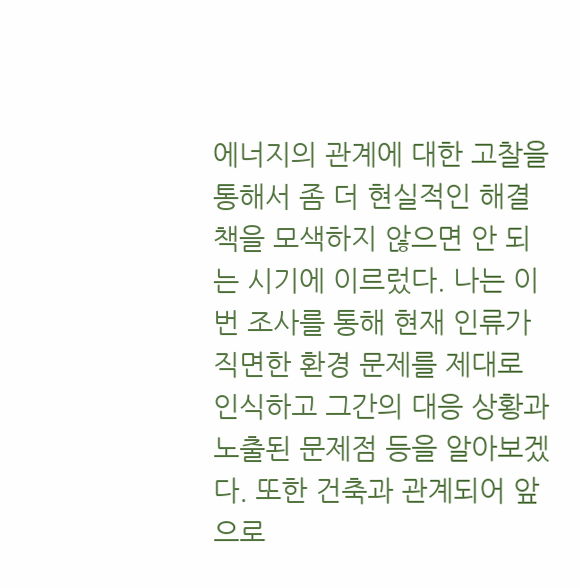에너지의 관계에 대한 고찰을 통해서 좀 더 현실적인 해결책을 모색하지 않으면 안 되는 시기에 이르렀다. 나는 이번 조사를 통해 현재 인류가 직면한 환경 문제를 제대로 인식하고 그간의 대응 상황과 노출된 문제점 등을 알아보겠다. 또한 건축과 관계되어 앞으로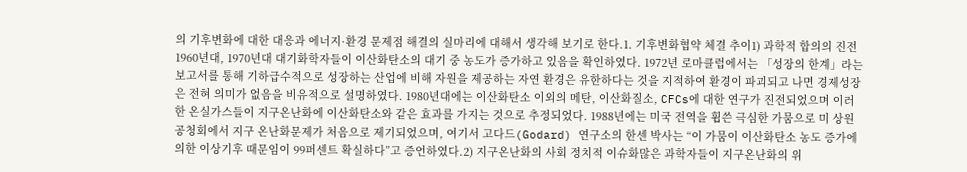의 기후변화에 대한 대응과 에너지·환경 문제점 해결의 실마리에 대해서 생각해 보기로 한다.1. 기후변화협약 체결 추이1) 과학적 합의의 진전1960년대, 1970년대 대기화학자들이 이산화탄소의 대기 중 농도가 증가하고 있음을 확인하였다. 1972년 로마클럽에서는 「성장의 한계」라는 보고서를 통해 기하급수적으로 성장하는 산업에 비해 자원을 제공하는 자연 환경은 유한하다는 것을 지적하여 환경이 파괴되고 나면 경제성장은 전혀 의미가 없음을 비유적으로 설명하였다. 1980년대에는 이산화탄소 이외의 메탄, 이산화질소, CFCs에 대한 연구가 진전되었으며 이러한 온실가스들이 지구온난화에 이산화탄소와 같은 효과를 가지는 것으로 추정되었다. 1988년에는 미국 전역을 휩쓴 극심한 가뭄으로 미 상원 공청회에서 지구 온난화문제가 처음으로 제기되었으며, 여기서 고다드(Godard) 연구소의 한센 박사는 “이 가뭄이 이산화탄소 농도 증가에 의한 이상기후 때문임이 99퍼센트 확실하다”고 증언하였다.2) 지구온난화의 사회 정치적 이슈화많은 과학자들이 지구온난화의 위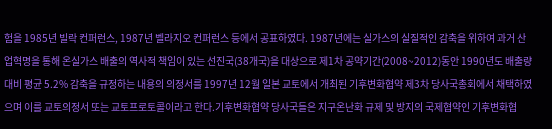험을 1985년 빌락 컨퍼런스, 1987년 벨라지오 컨퍼런스 등에서 공표하였다. 1987년에는 실가스의 실질적인 감축을 위하여 과거 산업혁명을 통해 온실가스 배출의 역사적 책임이 있는 선진국(38개국)을 대상으로 제1차 공약기간(2008~2012)동안 1990년도 배출량 대비 평균 5.2% 감축을 규정하는 내용의 의정서를 1997년 12월 일본 교토에서 개최된 기후변화협약 제3차 당사국총회에서 채택하였으며 이를 교토의정서 또는 교토프로토콜이라고 한다.기후변화협약 당사국들은 지구온난화 규제 및 방지의 국제협약인 기후변화협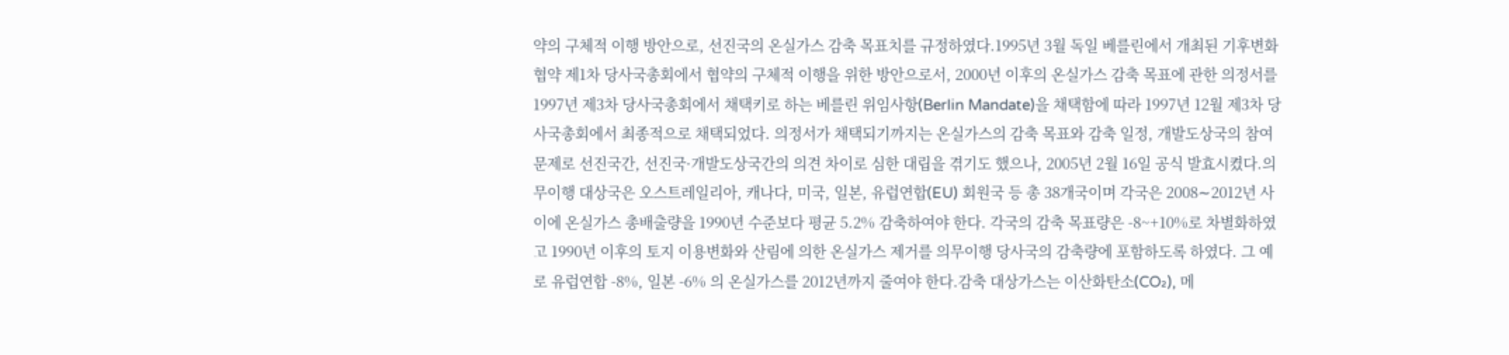약의 구체적 이행 방안으로, 선진국의 온실가스 감축 목표치를 규정하였다.1995년 3월 독일 베를린에서 개최된 기후변화협약 제1차 당사국총회에서 협약의 구체적 이행을 위한 방안으로서, 2000년 이후의 온실가스 감축 목표에 관한 의정서를 1997년 제3차 당사국총회에서 채택키로 하는 베를린 위임사항(Berlin Mandate)을 채택함에 따라 1997년 12월 제3차 당사국총회에서 최종적으로 채택되었다. 의정서가 채택되기까지는 온실가스의 감축 목표와 감축 일정, 개발도상국의 참여 문제로 선진국간, 선진국·개발도상국간의 의견 차이로 심한 대립을 겪기도 했으나, 2005년 2월 16일 공식 발효시켰다.의무이행 대상국은 오스트레일리아, 캐나다, 미국, 일본, 유럽연합(EU) 회원국 등 총 38개국이며 각국은 2008∼2012년 사이에 온실가스 총배출량을 1990년 수준보다 평균 5.2% 감축하여야 한다. 각국의 감축 목표량은 -8~+10%로 차별화하였고 1990년 이후의 토지 이용변화와 산림에 의한 온실가스 제거를 의무이행 당사국의 감축량에 포함하도록 하였다. 그 예로 유럽연합 -8%, 일본 -6% 의 온실가스를 2012년까지 줄여야 한다.감축 대상가스는 이산화탄소(CO₂), 메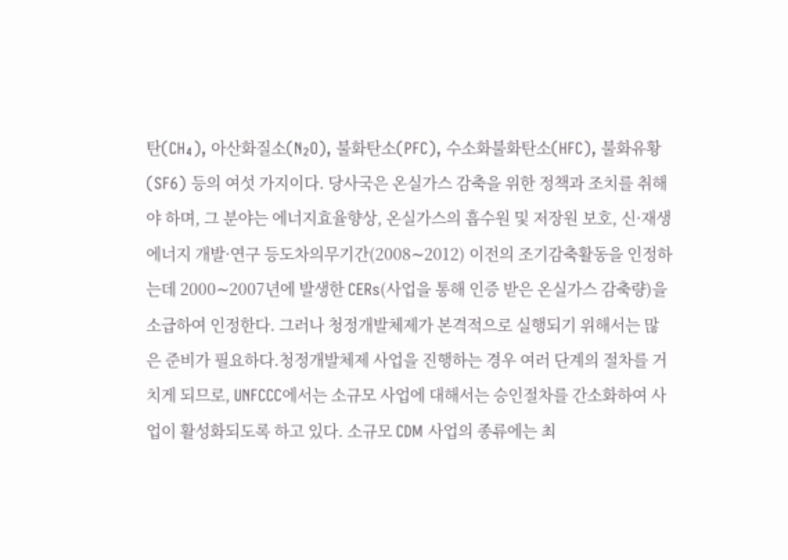탄(CH₄), 아산화질소(N₂O), 불화탄소(PFC), 수소화불화탄소(HFC), 불화유황(SF6) 등의 여섯 가지이다. 당사국은 온실가스 감축을 위한 정책과 조치를 취해야 하며, 그 분야는 에너지효율향상, 온실가스의 흡수원 및 저장원 보호, 신·재생에너지 개발·연구 등도차의무기간(2008∼2012) 이전의 조기감축활동을 인정하는데 2000∼2007년에 발생한 CERs(사업을 통해 인증 받은 온실가스 감축량)을 소급하여 인정한다. 그러나 청정개발체제가 본격적으로 실행되기 위해서는 많은 준비가 필요하다.청정개발체제 사업을 진행하는 경우 여러 단계의 절차를 거치게 되므로, UNFCCC에서는 소규모 사업에 대해서는 승인절차를 간소화하여 사업이 활성화되도록 하고 있다. 소규모 CDM 사업의 종류에는 최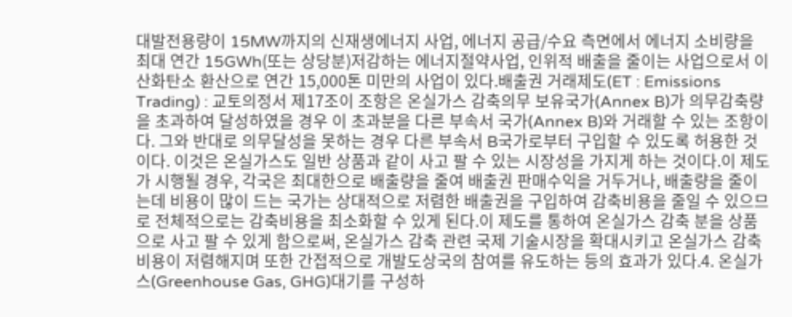대발전용량이 15MW까지의 신재생에너지 사업, 에너지 공급/수요 측면에서 에너지 소비량을 최대 연간 15GWh(또는 상당분)저감하는 에너지절약사업, 인위적 배출을 줄이는 사업으로서 이산화탄소 환산으로 연간 15,000톤 미만의 사업이 있다.배출권 거래제도(ET : Emissions Trading) : 교토의정서 제17조이 조항은 온실가스 감축의무 보유국가(Annex B)가 의무감축량을 초과하여 달성하였을 경우 이 초과분을 다른 부속서 국가(Annex B)와 거래할 수 있는 조항이다. 그와 반대로 의무달성을 못하는 경우 다른 부속서 B국가로부터 구입할 수 있도록 허용한 것이다. 이것은 온실가스도 일반 상품과 같이 사고 팔 수 있는 시장성을 가지게 하는 것이다.이 제도가 시행될 경우, 각국은 최대한으로 배출량을 줄여 배출권 판매수익을 거두거나, 배출량을 줄이는데 비용이 많이 드는 국가는 상대적으로 저렴한 배출권을 구입하여 감축비용을 줄일 수 있으므로 전체적으로는 감축비용을 최소화할 수 있게 된다.이 제도를 통하여 온실가스 감축 분을 상품으로 사고 팔 수 있게 함으로써, 온실가스 감축 관련 국제 기술시장을 확대시키고 온실가스 감축비용이 저렴해지며 또한 간접적으로 개발도상국의 참여를 유도하는 등의 효과가 있다.4. 온실가스(Greenhouse Gas, GHG)대기를 구성하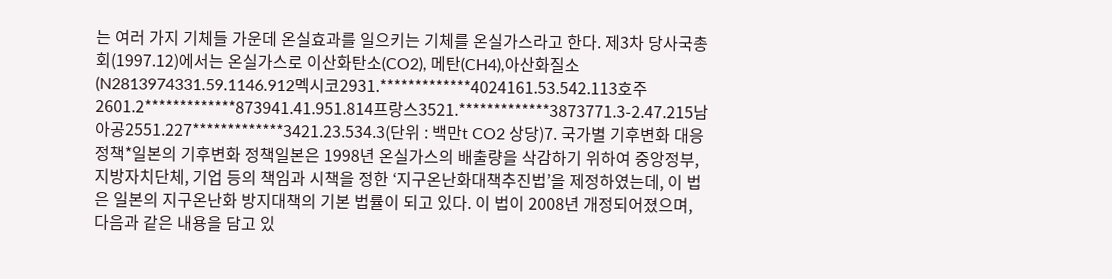는 여러 가지 기체들 가운데 온실효과를 일으키는 기체를 온실가스라고 한다. 제3차 당사국총회(1997.12)에서는 온실가스로 이산화탄소(CO2), 메탄(CH4),아산화질소(N2813974331.59.1146.912멕시코2931.*************4024161.53.542.113호주2601.2*************873941.41.951.814프랑스3521.*************3873771.3-2.47.215남아공2551.227*************3421.23.534.3(단위 : 백만t CO2 상당)7. 국가별 기후변화 대응정책*일본의 기후변화 정책일본은 1998년 온실가스의 배출량을 삭감하기 위하여 중앙정부, 지방자치단체, 기업 등의 책임과 시책을 정한 ‘지구온난화대책추진법’을 제정하였는데, 이 법은 일본의 지구온난화 방지대책의 기본 법률이 되고 있다. 이 법이 2008년 개정되어졌으며, 다음과 같은 내용을 담고 있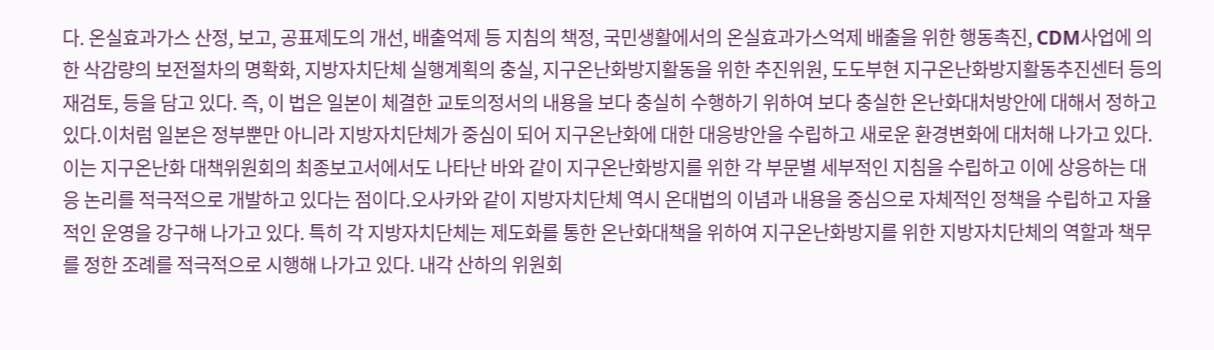다. 온실효과가스 산정, 보고, 공표제도의 개선, 배출억제 등 지침의 책정, 국민생활에서의 온실효과가스억제 배출을 위한 행동촉진, CDM사업에 의한 삭감량의 보전절차의 명확화, 지방자치단체 실행계획의 충실, 지구온난화방지활동을 위한 추진위원, 도도부현 지구온난화방지활동추진센터 등의 재검토, 등을 담고 있다. 즉, 이 법은 일본이 체결한 교토의정서의 내용을 보다 충실히 수행하기 위하여 보다 충실한 온난화대처방안에 대해서 정하고 있다.이처럼 일본은 정부뿐만 아니라 지방자치단체가 중심이 되어 지구온난화에 대한 대응방안을 수립하고 새로운 환경변화에 대처해 나가고 있다. 이는 지구온난화 대책위원회의 최종보고서에서도 나타난 바와 같이 지구온난화방지를 위한 각 부문별 세부적인 지침을 수립하고 이에 상응하는 대응 논리를 적극적으로 개발하고 있다는 점이다.오사카와 같이 지방자치단체 역시 온대법의 이념과 내용을 중심으로 자체적인 정책을 수립하고 자율적인 운영을 강구해 나가고 있다. 특히 각 지방자치단체는 제도화를 통한 온난화대책을 위하여 지구온난화방지를 위한 지방자치단체의 역할과 책무를 정한 조례를 적극적으로 시행해 나가고 있다. 내각 산하의 위원회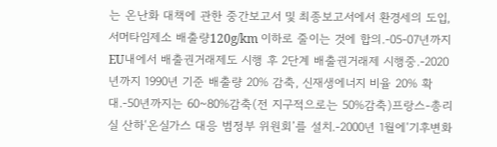는 온난화 대책에 관한 중간보고서 및 최종보고서에서 환경세의 도입, 서머타임제소 배출량120g/km 이하로 줄이는 것에 합의.-05-07년까지 EU내에서 배출권거래제도 시행 후 2단계 배출권거래제 시행중.-2020년까지 1990년 기준 배출량 20% 감축, 신재생에너지 비율 20% 확대.-50년까지는 60~80%감축(전 지구적으로는 50%감축)프랑스-총리실 산하‘온실가스 대응 범정부 위원회’를 설치.-2000년 1월에‘기후변화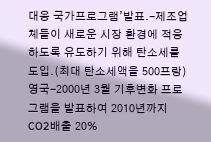대응 국가프로그램’발표.-제조업체들이 새로운 시장 환경에 적응하도록 유도하기 위해 탄소세를 도입.(최대 탄소세액을 500프랑)영국-2000년 3월 기후변화 프로그램을 발표하여 2010년까지 CO2배출 20%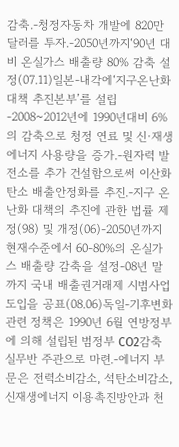감축.-청정자동차 개발에 820만 달러를 투자.-2050년까지‘90년 대비 온실가스 배출량 80% 감축 설정(07.11)일본-내각에‘지구온난화 대책 추진본부’를 설립-2008~2012년에 1990년대비 6%의 감축으로 청정 연료 및 신·재생에너지 사용량을 증가.-원자력 발전소를 추가 건설함으로써 이산화탄소 배출안정화를 추진.-지구 온난화 대책의 추진에 관한 법률 제정(98) 및 개정(06)-2050년까지 현재수준에서 60-80%의 온실가스 배출량 감축을 설정-08년 말까지 국내 배출권거래제 시범사업 도입을 공표(08.06)독일-기후변화관련 정책은 1990년 6월 연방정부에 의해 설립된 범정부 CO2감축 실무반 주관으로 마련.-에너지 부문은 전력소비감소, 석탄소비감소, 신재생에너지 이용촉진방안과 천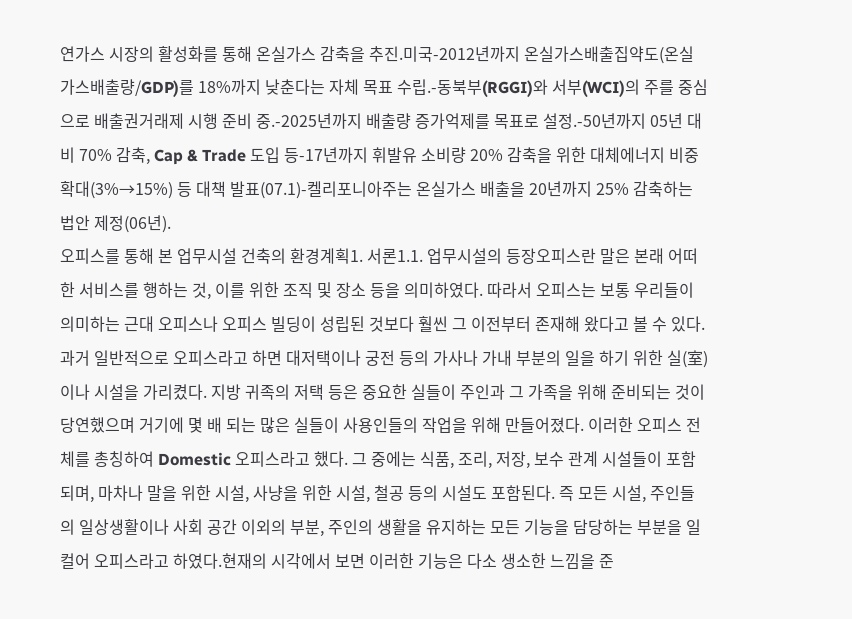연가스 시장의 활성화를 통해 온실가스 감축을 추진.미국-2012년까지 온실가스배출집약도(온실가스배출량/GDP)를 18%까지 낮춘다는 자체 목표 수립.-동북부(RGGI)와 서부(WCI)의 주를 중심으로 배출권거래제 시행 준비 중.-2025년까지 배출량 증가억제를 목표로 설정.-50년까지 05년 대비 70% 감축, Cap & Trade 도입 등-17년까지 휘발유 소비량 20% 감축을 위한 대체에너지 비중 확대(3%→15%) 등 대책 발표(07.1)-켈리포니아주는 온실가스 배출을 20년까지 25% 감축하는 법안 제정(06년).
오피스를 통해 본 업무시설 건축의 환경계획1. 서론1.1. 업무시설의 등장오피스란 말은 본래 어떠한 서비스를 행하는 것, 이를 위한 조직 및 장소 등을 의미하였다. 따라서 오피스는 보통 우리들이 의미하는 근대 오피스나 오피스 빌딩이 성립된 것보다 훨씬 그 이전부터 존재해 왔다고 볼 수 있다.과거 일반적으로 오피스라고 하면 대저택이나 궁전 등의 가사나 가내 부분의 일을 하기 위한 실(室)이나 시설을 가리켰다. 지방 귀족의 저택 등은 중요한 실들이 주인과 그 가족을 위해 준비되는 것이 당연했으며 거기에 몇 배 되는 많은 실들이 사용인들의 작업을 위해 만들어졌다. 이러한 오피스 전체를 총칭하여 Domestic 오피스라고 했다. 그 중에는 식품, 조리, 저장, 보수 관계 시설들이 포함되며, 마차나 말을 위한 시설, 사냥을 위한 시설, 철공 등의 시설도 포함된다. 즉 모든 시설, 주인들의 일상생활이나 사회 공간 이외의 부분, 주인의 생활을 유지하는 모든 기능을 담당하는 부분을 일컬어 오피스라고 하였다.현재의 시각에서 보면 이러한 기능은 다소 생소한 느낌을 준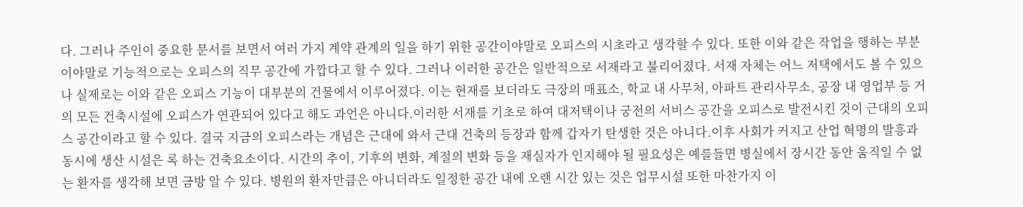다. 그러나 주인이 중요한 문서를 보면서 여러 가지 계약 관계의 일을 하기 위한 공간이야말로 오피스의 시초라고 생각할 수 있다. 또한 이와 같은 작업을 행하는 부분이야말로 기능적으로는 오피스의 직무 공간에 가깝다고 할 수 있다. 그러나 이러한 공간은 일반적으로 서재라고 불리어졌다. 서재 자체는 어느 저택에서도 볼 수 있으나 실제로는 이와 같은 오피스 기능이 대부분의 건물에서 이루어졌다. 이는 현재를 보더라도 극장의 매표소, 학교 내 사무처, 아파트 관리사무소, 공장 내 영업부 등 거의 모든 건축시설에 오피스가 연관되어 있다고 해도 과언은 아니다.이러한 서재를 기초로 하여 대저택이나 궁전의 서비스 공간을 오피스로 발전시킨 것이 근대의 오피스 공간이라고 할 수 있다. 결국 지금의 오피스라는 개념은 근대에 와서 근대 건축의 등장과 함께 갑자기 탄생한 것은 아니다.이후 사회가 커지고 산업 혁명의 발흥과 동시에 생산 시설은 록 하는 건축요소이다. 시간의 추이, 기후의 변화, 계절의 변화 등을 재실자가 인지해야 될 필요성은 예를들면 병실에서 장시간 동안 움직일 수 없는 환자를 생각해 보면 금방 알 수 있다. 병원의 환자만큼은 아니더라도 일정한 공간 내에 오랜 시간 있는 것은 업무시설 또한 마찬가지 이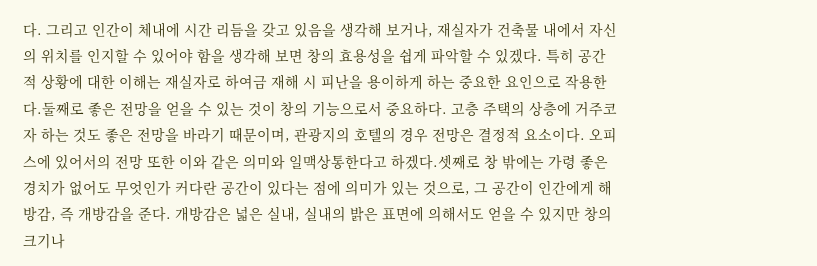다. 그리고 인간이 체내에 시간 리듬을 갖고 있음을 생각해 보거나, 재실자가 건축물 내에서 자신의 위치를 인지할 수 있어야 함을 생각해 보면 창의 효용성을 쉽게 파악할 수 있겠다. 특히 공간적 상황에 대한 이해는 재실자로 하여금 재해 시 피난을 용이하게 하는 중요한 요인으로 작용한다.둘째로 좋은 전망을 얻을 수 있는 것이 창의 기능으로서 중요하다. 고층 주택의 상층에 거주코자 하는 것도 좋은 전망을 바라기 때문이며, 관광지의 호텔의 경우 전망은 결정적 요소이다. 오피스에 있어서의 전망 또한 이와 같은 의미와 일맥상통한다고 하겠다.셋째로 창 밖에는 가령 좋은 경치가 없어도 무엇인가 커다란 공간이 있다는 점에 의미가 있는 것으로, 그 공간이 인간에게 해방감, 즉 개방감을 준다. 개방감은 넓은 실내, 실내의 밝은 표면에 의해서도 얻을 수 있지만 창의 크기나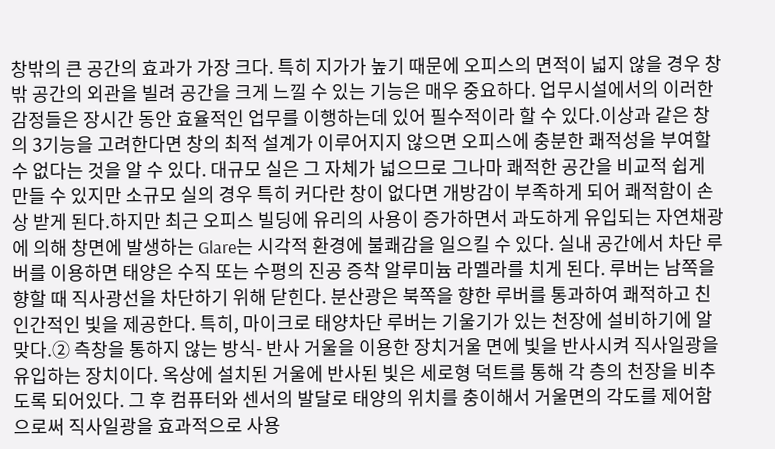창밖의 큰 공간의 효과가 가장 크다. 특히 지가가 높기 때문에 오피스의 면적이 넓지 않을 경우 창밖 공간의 외관을 빌려 공간을 크게 느낄 수 있는 기능은 매우 중요하다. 업무시설에서의 이러한 감정들은 장시간 동안 효율적인 업무를 이행하는데 있어 필수적이라 할 수 있다.이상과 같은 창의 3기능을 고려한다면 창의 최적 설계가 이루어지지 않으면 오피스에 충분한 쾌적성을 부여할 수 없다는 것을 알 수 있다. 대규모 실은 그 자체가 넓으므로 그나마 쾌적한 공간을 비교적 쉽게 만들 수 있지만 소규모 실의 경우 특히 커다란 창이 없다면 개방감이 부족하게 되어 쾌적함이 손상 받게 된다.하지만 최근 오피스 빌딩에 유리의 사용이 증가하면서 과도하게 유입되는 자연채광에 의해 창면에 발생하는 Glare는 시각적 환경에 불쾌감을 일으킬 수 있다. 실내 공간에서 차단 루버를 이용하면 태양은 수직 또는 수평의 진공 증착 알루미늄 라멜라를 치게 된다. 루버는 남쪽을 향할 때 직사광선을 차단하기 위해 닫힌다. 분산광은 북쪽을 향한 루버를 통과하여 쾌적하고 친인간적인 빛을 제공한다. 특히, 마이크로 태양차단 루버는 기울기가 있는 천장에 설비하기에 알맞다.② 측창을 통하지 않는 방식- 반사 거울을 이용한 장치거울 면에 빛을 반사시켜 직사일광을 유입하는 장치이다. 옥상에 설치된 거울에 반사된 빛은 세로형 덕트를 통해 각 층의 천장을 비추도록 되어있다. 그 후 컴퓨터와 센서의 발달로 태양의 위치를 충이해서 거울면의 각도를 제어함으로써 직사일광을 효과적으로 사용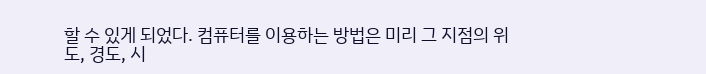할 수 있게 되었다. 컴퓨터를 이용하는 방법은 미리 그 지점의 위도, 경도, 시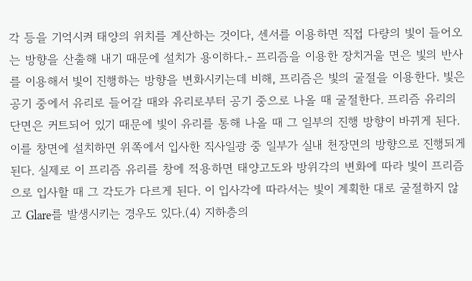각 등을 기억시켜 태양의 위치를 계산하는 것이다, 센서를 이용하면 직접 다량의 빛이 들어오는 방향을 산출해 내기 때문에 설치가 용이하다.- 프리즘을 이용한 장치거울 면은 빛의 반사를 이용해서 빛이 진행하는 방향을 변화시키는데 비해, 프리즘은 빛의 굴절을 이용한다. 빛은 공기 중에서 유리로 들어갈 때와 유리로부터 공기 중으로 나올 때 굴절한다. 프리즘 유리의 단면은 커트되어 있기 때문에 빛이 유리를 통해 나올 때 그 일부의 진행 방향이 바뀌게 된다. 이를 창면에 설치하면 위쪽에서 입사한 직사일광 중 일부가 실내 천장면의 방향으로 진행되게 된다. 실제로 이 프리즘 유리를 창에 적용하면 태양고도와 방위각의 변화에 따라 빛이 프리즘으로 입사할 때 그 각도가 다르게 된다. 이 입사각에 따라서는 빛이 계획한 대로 굴절하지 않고 Glare를 발생시키는 경우도 있다.(4) 지하층의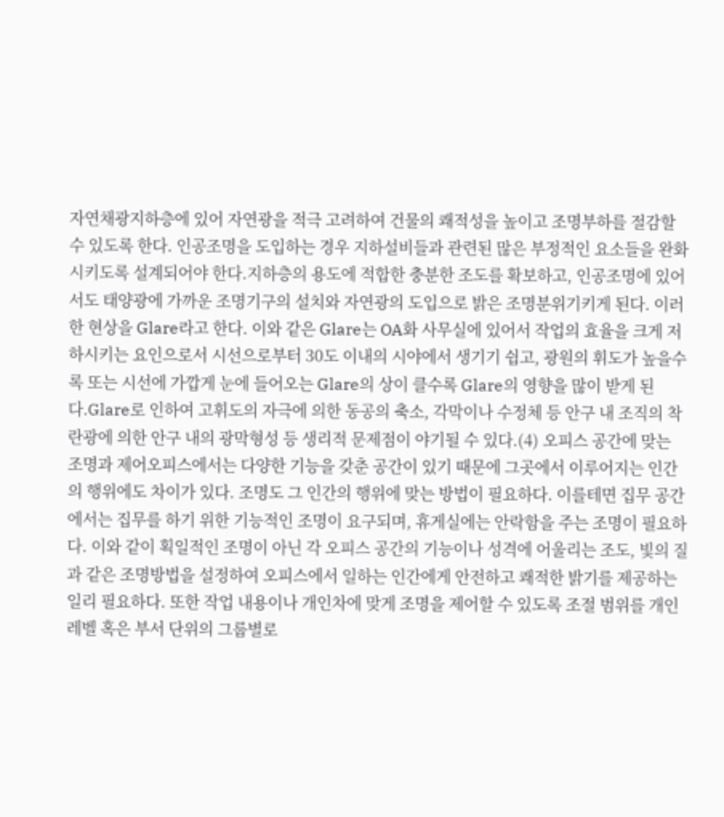자연채광지하층에 있어 자연광을 적극 고려하여 건물의 쾌적성을 높이고 조명부하를 절감할 수 있도록 한다. 인공조명을 도입하는 경우 지하설비들과 관련된 많은 부정적인 요소들을 완화시키도록 설계되어야 한다.지하층의 용도에 적합한 충분한 조도를 확보하고, 인공조명에 있어서도 태양광에 가까운 조명기구의 설치와 자연광의 도입으로 밝은 조명분위기키게 된다. 이러한 현상을 Glare라고 한다. 이와 같은 Glare는 OA화 사무실에 있어서 작업의 효율을 크게 저하시키는 요인으로서 시선으로부터 30도 이내의 시야에서 생기기 쉽고, 광원의 휘도가 높을수록 또는 시선에 가깝게 눈에 들어오는 Glare의 상이 클수록 Glare의 영향을 많이 받게 된다.Glare로 인하여 고휘도의 자극에 의한 동공의 축소, 각막이나 수정체 등 안구 내 조직의 착란광에 의한 안구 내의 광막형성 등 생리적 문제점이 야기될 수 있다.(4) 오피스 공간에 맞는 조명과 제어오피스에서는 다양한 기능을 갖춘 공간이 있기 때문에 그곳에서 이루어지는 인간의 행위에도 차이가 있다. 조명도 그 인간의 행위에 맞는 방법이 필요하다. 이를테면 집무 공간에서는 집무를 하기 위한 기능적인 조명이 요구되며, 휴게실에는 안락함을 주는 조명이 필요하다. 이와 같이 획일적인 조명이 아닌 각 오피스 공간의 기능이나 성격에 어울리는 조도, 빛의 질과 같은 조명방법을 설정하여 오피스에서 일하는 인간에게 안전하고 쾌적한 밝기를 제공하는 일리 필요하다. 또한 작업 내용이나 개인차에 맞게 조명을 제어할 수 있도록 조절 범위를 개인 레벨 혹은 부서 단위의 그룹별로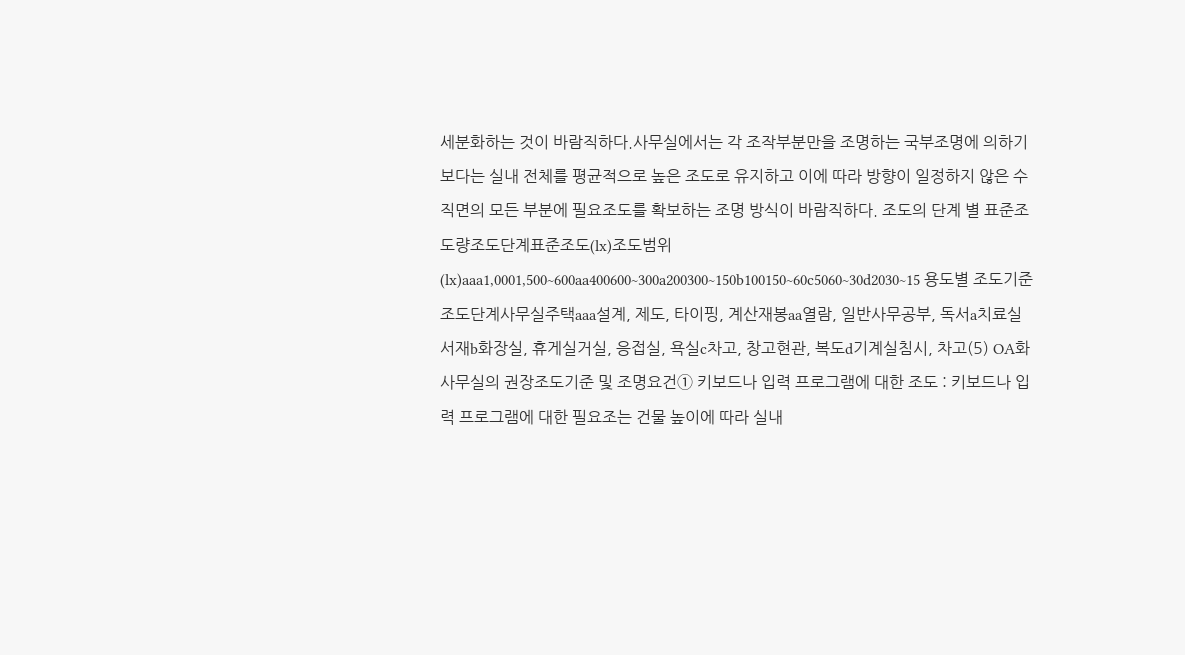세분화하는 것이 바람직하다.사무실에서는 각 조작부분만을 조명하는 국부조명에 의하기 보다는 실내 전체를 평균적으로 높은 조도로 유지하고 이에 따라 방향이 일정하지 않은 수직면의 모든 부분에 필요조도를 확보하는 조명 방식이 바람직하다. 조도의 단계 별 표준조도량조도단계표준조도(lx)조도범위(lx)aaa1,0001,500~600aa400600~300a200300~150b100150~60c5060~30d2030~15 용도별 조도기준조도단계사무실주택aaa설계, 제도, 타이핑, 계산재봉aa열람, 일반사무공부, 독서a치료실서재b화장실, 휴게실거실, 응접실, 욕실c차고, 창고현관, 복도d기계실침시, 차고(5) OA화 사무실의 권장조도기준 및 조명요건① 키보드나 입력 프로그램에 대한 조도 : 키보드나 입력 프로그램에 대한 필요조는 건물 높이에 따라 실내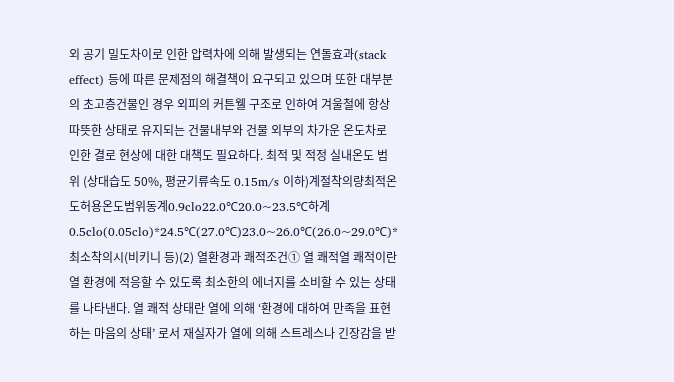외 공기 밀도차이로 인한 압력차에 의해 발생되는 연돌효과(stack effect) 등에 따른 문제점의 해결책이 요구되고 있으며 또한 대부분의 초고층건물인 경우 외피의 커튼웰 구조로 인하여 겨울철에 항상 따뜻한 상태로 유지되는 건물내부와 건물 외부의 차가운 온도차로 인한 결로 현상에 대한 대책도 필요하다. 최적 및 적정 실내온도 범위 (상대습도 50%, 평균기류속도 0.15m/s 이하)계절착의량최적온도허용온도범위동계0.9clo22.0℃20.0~23.5℃하계0.5clo(0.05clo)*24.5℃(27.0℃)23.0~26.0℃(26.0~29.0℃)*최소착의시(비키니 등)(2) 열환경과 쾌적조건① 열 쾌적열 쾌적이란 열 환경에 적응할 수 있도록 최소한의 에너지를 소비할 수 있는 상태를 나타낸다. 열 쾌적 상태란 열에 의해 ‘환경에 대하여 만족을 표현하는 마음의 상태’ 로서 재실자가 열에 의해 스트레스나 긴장감을 받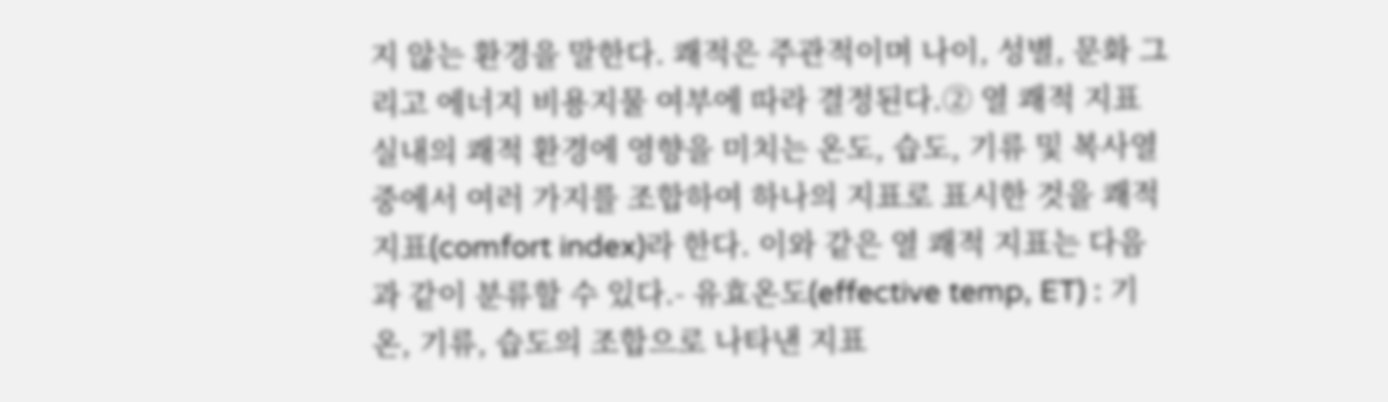지 않는 환경을 말한다. 쾌적은 주관적이며 나이, 성별, 문화 그리고 에너지 비용지물 여부에 따라 결정된다.② 열 쾌적 지표실내의 쾌적 환경에 영향을 미치는 온도, 습도, 기류 및 복사열 중에서 여러 가지를 조합하여 하나의 지표로 표시한 것을 쾌적 지표(comfort index)라 한다. 이와 같은 열 쾌적 지표는 다음과 같이 분류할 수 있다.- 유효온도(effective temp, ET) : 기온, 기류, 습도의 조합으로 나타낸 지표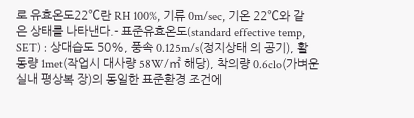로 유효온도22℃란 RH 100%, 기류 0m/sec, 기온 22℃와 같은 상태를 나타낸다.- 표준유효온도(standard effective temp, SET) : 상대습도 50%, 풍속 0.125m/s(정지상태 의 공기), 활동량 1met(작업시 대사량 58W/㎡ 해당), 착의량 0.6clo(가벼운 실내 평상복 장)의 동일한 표준환경 조건에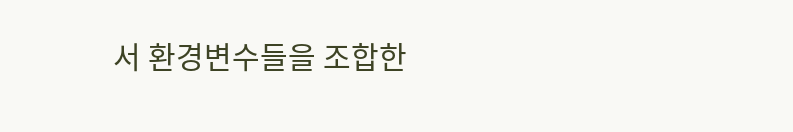서 환경변수들을 조합한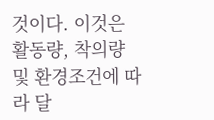것이다. 이것은 활동량, 착의량 및 환경조건에 따라 달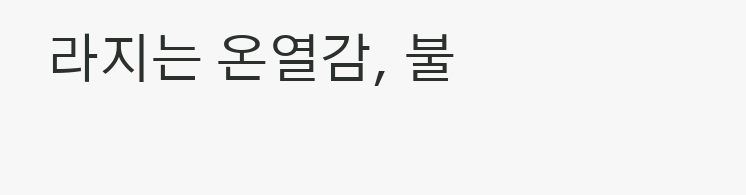라지는 온열감, 불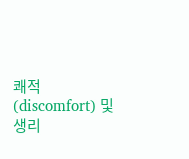쾌적(discomfort) 및 생리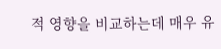적 영향을 비교하는데 매우 유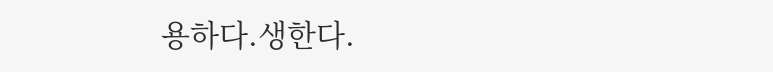용하다.생한다.